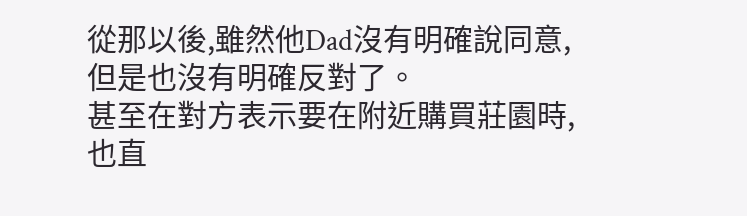從那以後,雖然他Dad沒有明確說同意,但是也沒有明確反對了。
甚至在對方表示要在附近購買莊園時,也直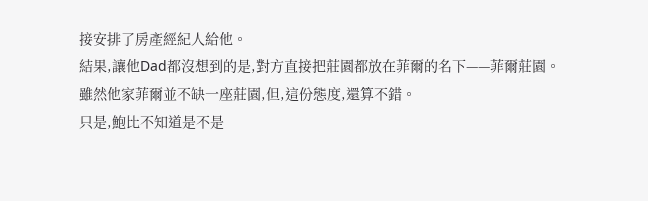接安排了房產經紀人給他。
結果,讓他Dad都沒想到的是,對方直接把莊園都放在菲爾的名下——菲爾莊園。
雖然他家菲爾並不缺一座莊園,但,這份態度,還算不錯。
只是,鮑比不知道是不是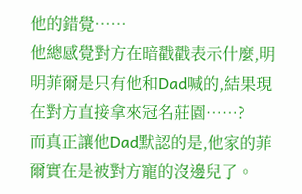他的錯覺……
他總感覺對方在暗戳戳表示什麼,明明菲爾是只有他和Dad喊的,結果現在對方直接拿來冠名莊園……?
而真正讓他Dad默認的是,他家的菲爾實在是被對方寵的沒邊兒了。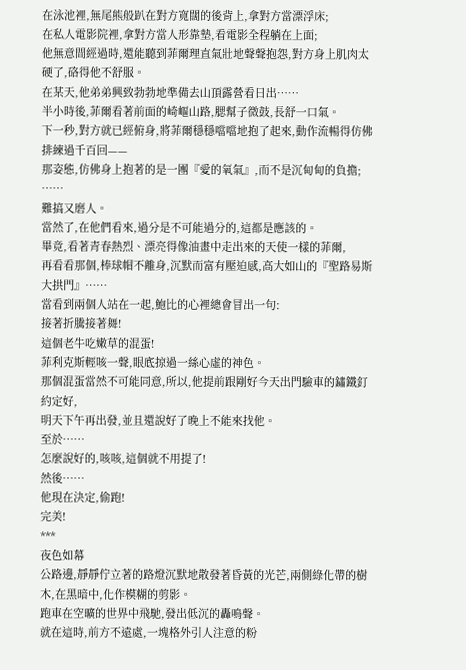在泳池裡,無尾熊般趴在對方寬闊的後背上,拿對方當漂浮床;
在私人電影院裡,拿對方當人形靠墊,看電影全程躺在上面;
他無意間經過時,還能聽到菲爾理直氣壯地聲聲抱怨,對方身上肌肉太硬了,硌得他不舒服。
在某天,他弟弟興致勃勃地準備去山頂露營看日出……
半小時後,菲爾看著前面的崎嶇山路,腮幫子微鼓,長舒一口氣。
下一秒,對方就已經俯身,將菲爾穩穩噹噹地抱了起來,動作流暢得仿佛排練過千百回——
那姿態,仿佛身上抱著的是一團『愛的氧氣』,而不是沉甸甸的負擔;
……
難搞又磨人。
當然了,在他們看來,過分是不可能過分的,這都是應該的。
畢竟,看著青春熱烈、漂亮得像油畫中走出來的天使一樣的菲爾,
再看看那個,棒球帽不離身,沉默而富有壓迫感,高大如山的『聖路易斯大拱門』……
當看到兩個人站在一起,鮑比的心裡總會冒出一句:
接著折騰接著舞!
這個老牛吃嫩草的混蛋!
菲利克斯輕咳一聲,眼底掠過一絲心虛的神色。
那個混蛋當然不可能同意,所以,他提前跟剛好今天出門驗車的鏽鐵釘約定好,
明天下午再出發,並且還說好了晚上不能來找他。
至於……
怎麼說好的,咳咳,這個就不用提了!
然後……
他現在決定,偷跑!
完美!
***
夜色如幕
公路邊,靜靜佇立著的路燈沉默地散發著昏黃的光芒,兩側綠化帶的樹木,在黑暗中,化作模糊的剪影。
跑車在空曠的世界中飛馳,發出低沉的轟鳴聲。
就在這時,前方不遠處,一塊格外引人注意的粉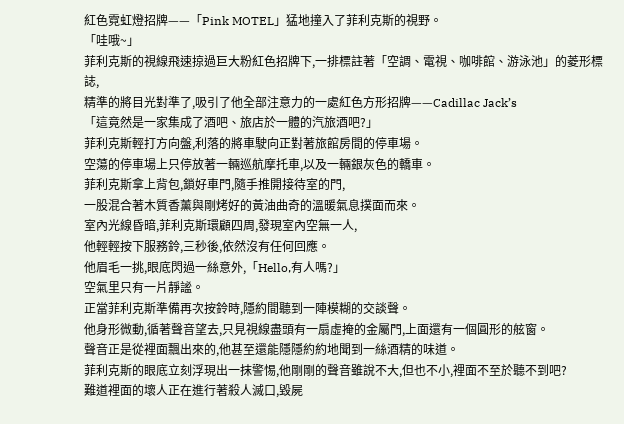紅色霓虹燈招牌——「Pink MOTEL」猛地撞入了菲利克斯的視野。
「哇哦~」
菲利克斯的視線飛速掠過巨大粉紅色招牌下,一排標註著「空調、電視、咖啡館、游泳池」的菱形標誌,
精準的將目光對準了,吸引了他全部注意力的一處紅色方形招牌——Cadillac Jack’s
「這竟然是一家集成了酒吧、旅店於一體的汽旅酒吧?」
菲利克斯輕打方向盤,利落的將車駛向正對著旅館房間的停車場。
空蕩的停車場上只停放著一輛巡航摩托車,以及一輛銀灰色的轎車。
菲利克斯拿上背包,鎖好車門,隨手推開接待室的門,
一股混合著木質香薰與剛烤好的黃油曲奇的溫暖氣息撲面而來。
室內光線昏暗,菲利克斯環顧四周,發現室內空無一人,
他輕輕按下服務鈴,三秒後,依然沒有任何回應。
他眉毛一挑,眼底閃過一絲意外,「Hello,有人嗎?」
空氣里只有一片靜謐。
正當菲利克斯準備再次按鈴時,隱約間聽到一陣模糊的交談聲。
他身形微動,循著聲音望去,只見視線盡頭有一扇虛掩的金屬門,上面還有一個圓形的舷窗。
聲音正是從裡面飄出來的,他甚至還能隱隱約約地聞到一絲酒精的味道。
菲利克斯的眼底立刻浮現出一抹警惕,他剛剛的聲音雖說不大,但也不小,裡面不至於聽不到吧?
難道裡面的壞人正在進行著殺人滅口,毀屍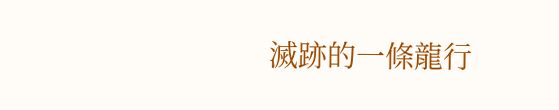滅跡的一條龍行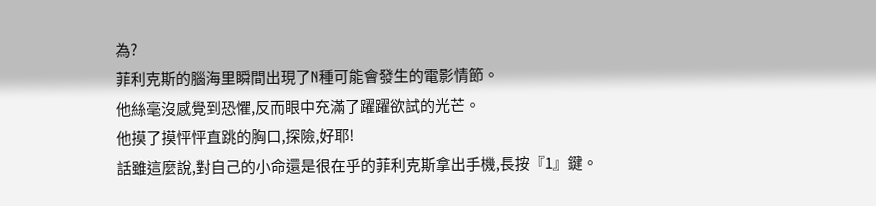為?
菲利克斯的腦海里瞬間出現了N種可能會發生的電影情節。
他絲毫沒感覺到恐懼,反而眼中充滿了躍躍欲試的光芒。
他摸了摸怦怦直跳的胸口,探險,好耶!
話雖這麼說,對自己的小命還是很在乎的菲利克斯拿出手機,長按『1』鍵。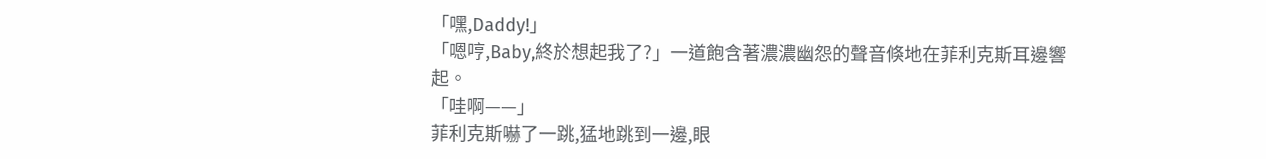「嘿,Daddy!」
「嗯哼,Baby,終於想起我了?」一道飽含著濃濃幽怨的聲音倏地在菲利克斯耳邊響起。
「哇啊——」
菲利克斯嚇了一跳,猛地跳到一邊,眼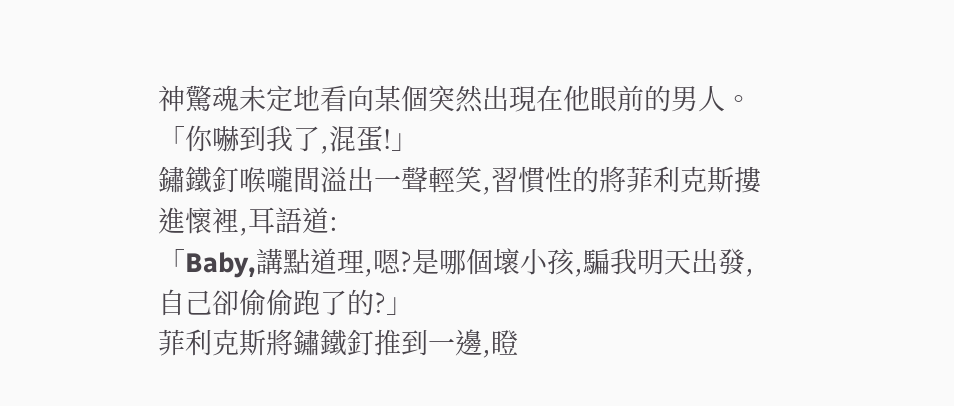神驚魂未定地看向某個突然出現在他眼前的男人。
「你嚇到我了,混蛋!」
鏽鐵釘喉嚨間溢出一聲輕笑,習慣性的將菲利克斯摟進懷裡,耳語道:
「Baby,講點道理,嗯?是哪個壞小孩,騙我明天出發,自己卻偷偷跑了的?」
菲利克斯將鏽鐵釘推到一邊,瞪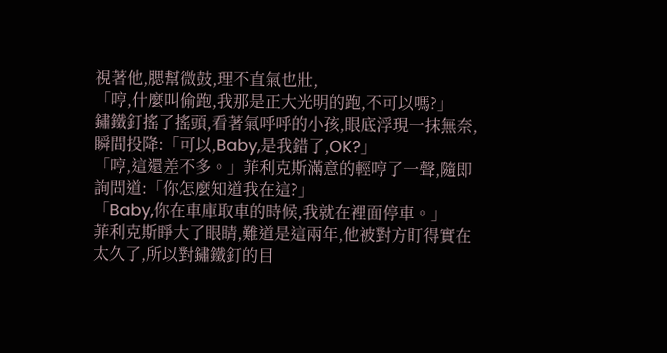視著他,腮幫微鼓,理不直氣也壯,
「哼,什麼叫偷跑,我那是正大光明的跑,不可以嗎?」
鏽鐵釘搖了搖頭,看著氣呼呼的小孩,眼底浮現一抹無奈,瞬間投降:「可以,Baby,是我錯了,OK?」
「哼,這還差不多。」菲利克斯滿意的輕哼了一聲,隨即詢問道:「你怎麼知道我在這?」
「Baby,你在車庫取車的時候,我就在裡面停車。」
菲利克斯睜大了眼睛,難道是這兩年,他被對方盯得實在太久了,所以對鏽鐵釘的目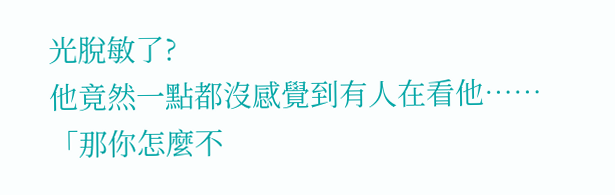光脫敏了?
他竟然一點都沒感覺到有人在看他……
「那你怎麼不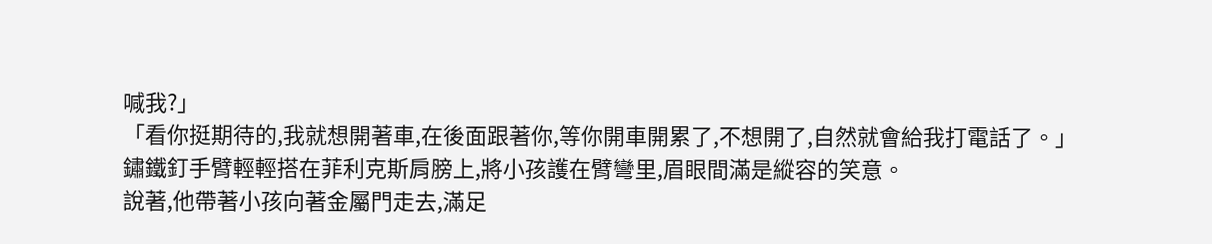喊我?」
「看你挺期待的,我就想開著車,在後面跟著你,等你開車開累了,不想開了,自然就會給我打電話了。」
鏽鐵釘手臂輕輕搭在菲利克斯肩膀上,將小孩護在臂彎里,眉眼間滿是縱容的笑意。
說著,他帶著小孩向著金屬門走去,滿足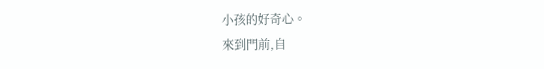小孩的好奇心。
來到門前,自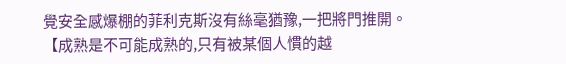覺安全感爆棚的菲利克斯沒有絲毫猶豫,一把將門推開。
【成熟是不可能成熟的,只有被某個人慣的越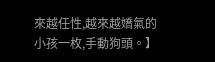來越任性,越來越嬌氣的小孩一枚,手動狗頭。】